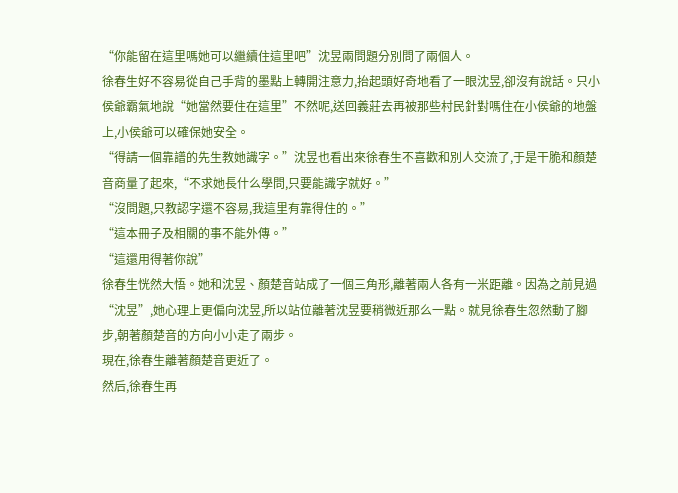“你能留在這里嗎她可以繼續住這里吧”沈昱兩問題分別問了兩個人。
徐春生好不容易從自己手背的墨點上轉開注意力,抬起頭好奇地看了一眼沈昱,卻沒有說話。只小侯爺霸氣地說“她當然要住在這里”不然呢,送回義莊去再被那些村民針對嗎住在小侯爺的地盤上,小侯爺可以確保她安全。
“得請一個靠譜的先生教她識字。”沈昱也看出來徐春生不喜歡和別人交流了,于是干脆和顏楚音商量了起來,“不求她長什么學問,只要能識字就好。”
“沒問題,只教認字還不容易,我這里有靠得住的。”
“這本冊子及相關的事不能外傳。”
“這還用得著你說”
徐春生恍然大悟。她和沈昱、顏楚音站成了一個三角形,離著兩人各有一米距離。因為之前見過“沈昱”,她心理上更偏向沈昱,所以站位離著沈昱要稍微近那么一點。就見徐春生忽然動了腳步,朝著顏楚音的方向小小走了兩步。
現在,徐春生離著顏楚音更近了。
然后,徐春生再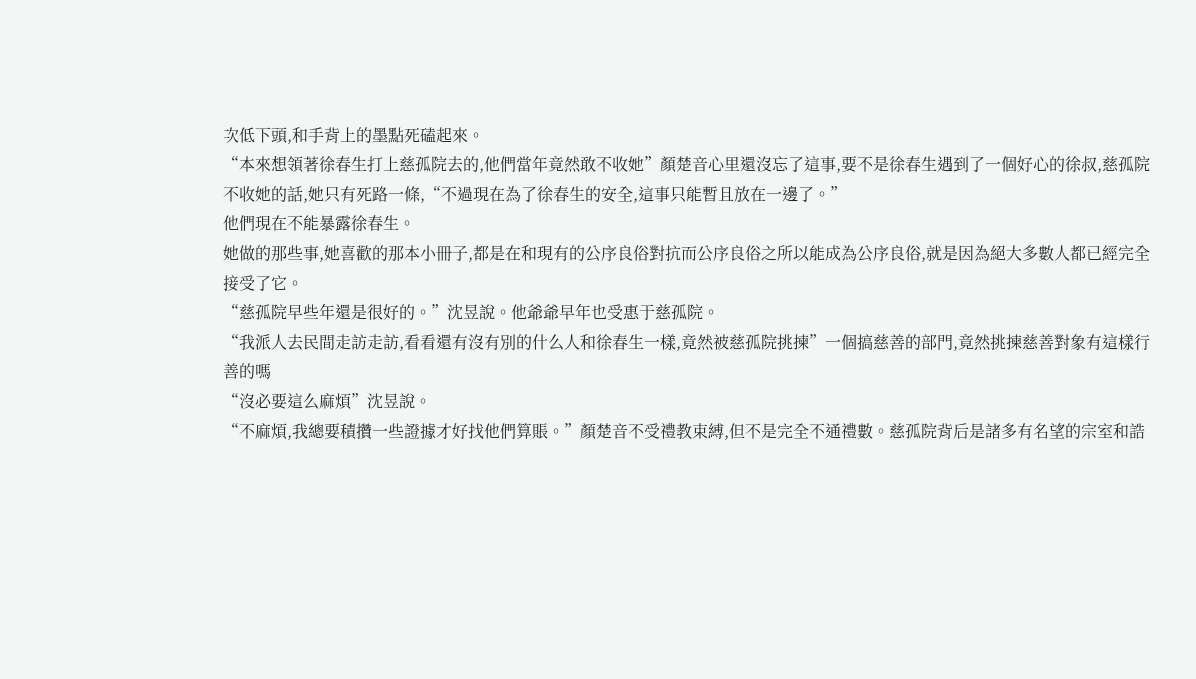次低下頭,和手背上的墨點死磕起來。
“本來想領著徐春生打上慈孤院去的,他們當年竟然敢不收她”顏楚音心里還沒忘了這事,要不是徐春生遇到了一個好心的徐叔,慈孤院不收她的話,她只有死路一條,“不過現在為了徐春生的安全,這事只能暫且放在一邊了。”
他們現在不能暴露徐春生。
她做的那些事,她喜歡的那本小冊子,都是在和現有的公序良俗對抗而公序良俗之所以能成為公序良俗,就是因為絕大多數人都已經完全接受了它。
“慈孤院早些年還是很好的。”沈昱說。他爺爺早年也受惠于慈孤院。
“我派人去民間走訪走訪,看看還有沒有別的什么人和徐春生一樣,竟然被慈孤院挑揀”一個搞慈善的部門,竟然挑揀慈善對象有這樣行善的嗎
“沒必要這么麻煩”沈昱說。
“不麻煩,我總要積攢一些證據才好找他們算賬。”顏楚音不受禮教束縛,但不是完全不通禮數。慈孤院背后是諸多有名望的宗室和誥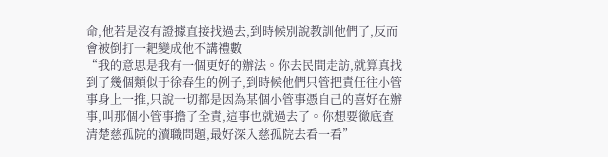命,他若是沒有證據直接找過去,到時候別說教訓他們了,反而會被倒打一耙變成他不講禮數
“我的意思是我有一個更好的辦法。你去民間走訪,就算真找到了幾個類似于徐春生的例子,到時候他們只管把責任往小管事身上一推,只說一切都是因為某個小管事憑自己的喜好在辦事,叫那個小管事擔了全責,這事也就過去了。你想要徹底查清楚慈孤院的瀆職問題,最好深入慈孤院去看一看”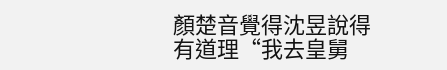顏楚音覺得沈昱說得有道理“我去皇舅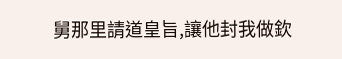舅那里請道皇旨,讓他封我做欽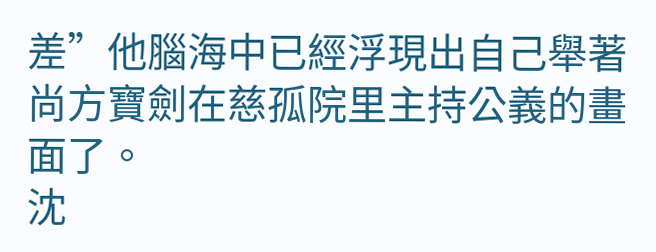差”他腦海中已經浮現出自己舉著尚方寶劍在慈孤院里主持公義的畫面了。
沈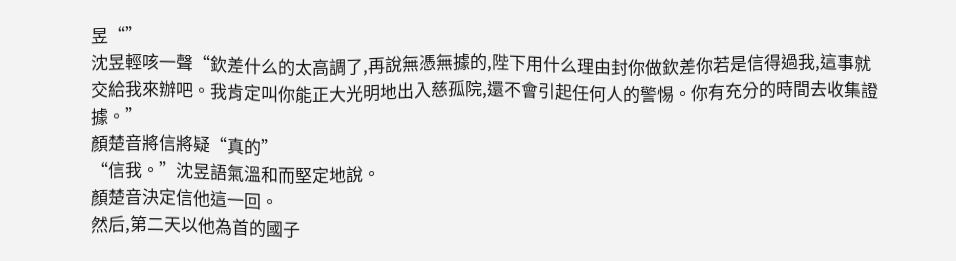昱“”
沈昱輕咳一聲“欽差什么的太高調了,再說無憑無據的,陛下用什么理由封你做欽差你若是信得過我,這事就交給我來辦吧。我肯定叫你能正大光明地出入慈孤院,還不會引起任何人的警惕。你有充分的時間去收集證據。”
顏楚音將信將疑“真的”
“信我。”沈昱語氣溫和而堅定地說。
顏楚音決定信他這一回。
然后,第二天以他為首的國子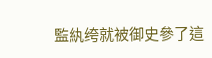監紈绔就被御史參了這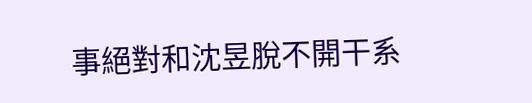事絕對和沈昱脫不開干系